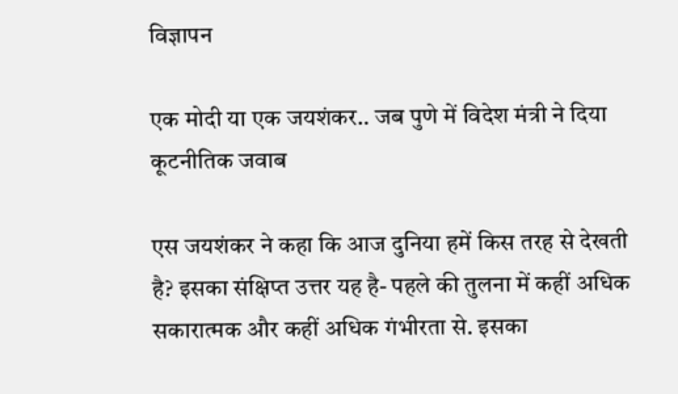विज्ञापन

एक मोदी या एक जयशंकर.. जब पुणे में विदेश मंत्री ने दिया कूटनीतिक जवाब

एस जयशंकर ने कहा कि आज दुनिया हमें किस तरह से देखती है? इसका संक्षिप्त उत्तर यह है- पहले की तुलना में कहीं अधिक सकारात्मक और कहीं अधिक गंभीरता से. इसका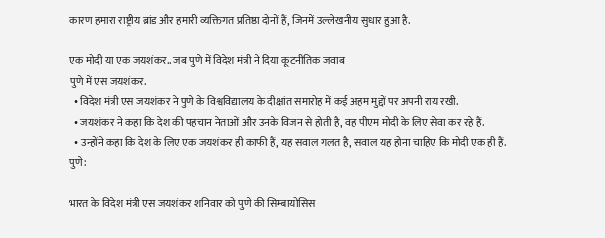कारण हमारा राष्ट्रीय ब्रांड और हमारी व्यक्तिगत प्रतिष्ठा दोनों हैं, जिनमें उल्लेखनीय सुधार हुआ है.

एक मोदी या एक जयशंकर.. जब पुणे में विदेश मंत्री ने दिया कूटनीतिक जवाब
पुणे में एस जयशंकर.
  • विदेश मंत्री एस जयशंकर ने पुणे के विश्वविद्यालय के दीक्षांत समारोह में कई अहम मुद्दों पर अपनी राय रखी.
  • जयशंकर ने कहा कि देश की पहचान नेताओं और उनके विजन से होती है, वह पीएम मोदी के लिए सेवा कर रहे हैं.
  • उन्होंने कहा कि देश के लिए एक जयशंकर ही काफी हैं, यह सवाल गलत है, सवाल यह होना चाहिए कि मोदी एक ही हैं.
पुणे:

भारत के विदेश मंत्री एस जयशंकर शनिवार को पुणे की सिम्बायोसिस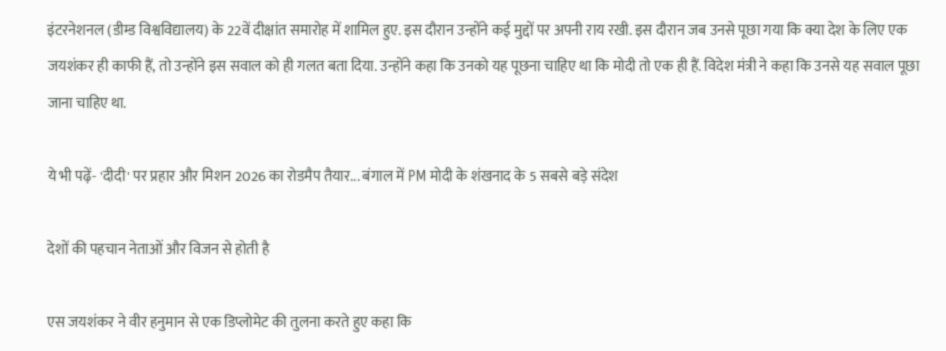इंटरनेशनल (डीम्ड विश्वविद्यालय) के 22वें दीक्षांत समारोह में शामिल हुए. इस दौरान उन्होंने कई मुद्दों पर अपनी राय रखी. इस दौरान जब उनसे पूछा गया कि क्या देश के लिए एक जयशंकर ही काफी हैं, तो उन्होंने इस सवाल को ही गलत बता दिया. उन्होंने कहा कि उनको यह पूछना चाहिए था कि मोदी तो एक ही हैं. विदेश मंत्री ने कहा कि उनसे यह सवाल पूछा जाना चाहिए था.

ये भी पढ़ें- 'दीदी' पर प्रहार और मिशन 2026 का रोडमैप तैयार... बंगाल में PM मोदी के शंखनाद के 5 सबसे बड़े संदेश

देशों की पहचान नेताओं और विजन से होती है

एस जयशंकर ने वीर हनुमान से एक डिप्लोमेट की तुलना करते हुए कहा कि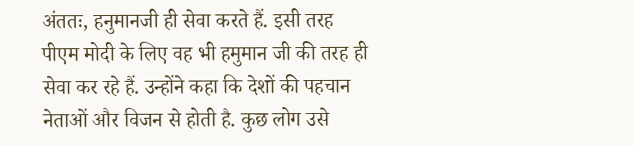अंततः, हनुमानजी ही सेवा करते हैं. इसी तरह पीएम मोदी के लिए वह भी हमुमान जी की तरह ही सेवा कर रहे हैं. उन्होंने कहा कि देशों की पहचान नेताओं और विजन से होती है. कुछ लोग उसे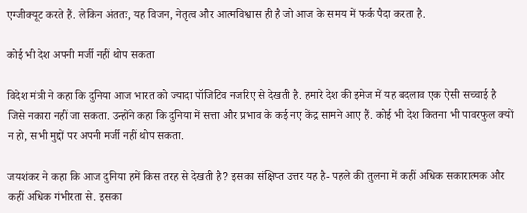एग्जीक्यूट करते हैं. लेकिन अंततः, यह विजन, नेतृत्व और आत्मविश्वास ही है जो आज के समय में फर्क पैदा करता है.

कोई भी देश अपनी मर्जी नहीं थोप सकता

विदेश मंत्री ने कहा कि दुनिया आज भारत को ज्यादा पॉजिटिव नजरिए से देखती है. हमारे देश की इमेज में यह बदलाव एक ऐसी सच्चाई है जिसे नकारा नहीं जा सकता. उन्होंने कहा कि दुनिया में सत्ता और प्रभाव के कई नए केंद्र सामने आए हैं. कोई भी देश कितना भी पावरफुल क्यों न हो, सभी मुद्दों पर अपनी मर्जी नहीं थोप सकता.

जयशंकर ने कहा कि आज दुनिया हमें किस तरह से देखती है? इसका संक्षिप्त उत्तर यह है- पहले की तुलना में कहीं अधिक सकारात्मक और कहीं अधिक गंभीरता से. इसका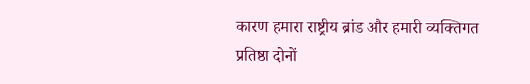कारण हमारा राष्ट्रीय ब्रांड और हमारी व्यक्तिगत प्रतिष्ठा दोनों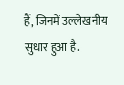हैं, जिनमें उल्लेखनीय सुधार हुआ है.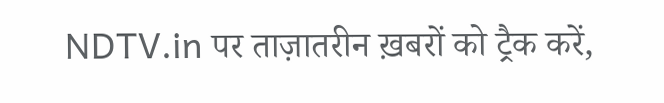NDTV.in पर ताज़ातरीन ख़बरों को ट्रैक करें,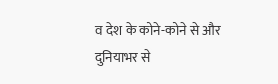व देश के कोने-कोने से और दुनियाभर से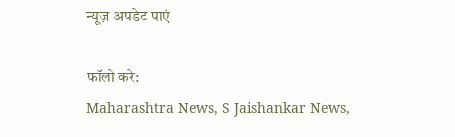न्यूज़ अपडेट पाएं

फॉलो करे:
Maharashtra News, S Jaishankar News,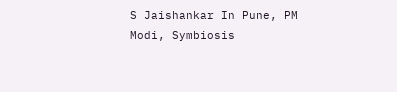S Jaishankar In Pune, PM Modi, Symbiosis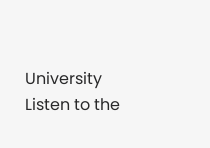University
Listen to the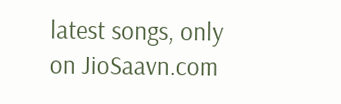latest songs, only on JioSaavn.com